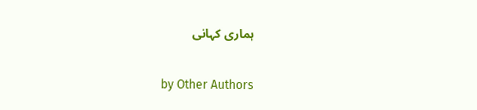ہماری کہانی

by Other Authors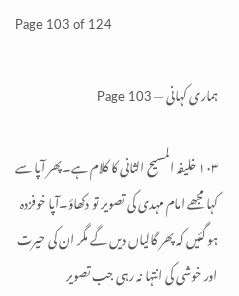Page 103 of 124

ہماری کہانی — Page 103

۱۰۳ خلیفہ المسیح الثانی کا کلام ہے۔پھر آپا سے کہا مجھے امام مہدی کی تصویر تو دکھاؤ۔آپا خوفزدہ ہو گئیں کہ پھر گالیاں دیں گے مگر ان کی حیرت اور خوشی کی انتہا نہ رہی جب تصویر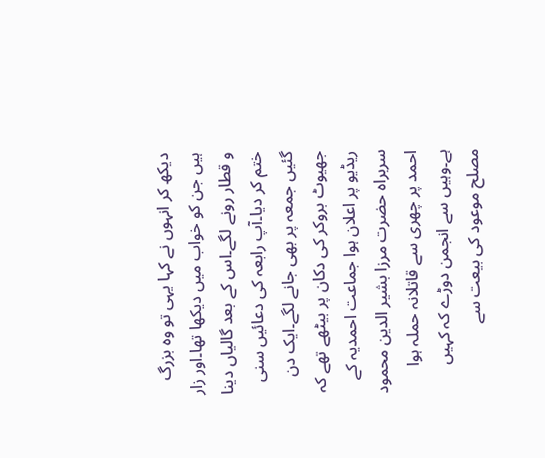دیکھ کر انہوں نے کہا یہی تو وہ بزرگ ہیں جن کو خواب میں دیکھا تھا۔اور زار و قطار رونے لگے۔اس کے بعد گالیاں دینا ختم کر دیا۔آپ رابعہ کی دعائیں سنی گئیں جمعہ پر بھی جانے لگے۔ایک دن جھیوٹ بروکر کی دکان پر بیٹھے تھے کہ ریڈیو پر اعلان ہوا جماعت احمدیہ کے سربراہ حضرت مرزا بشیر الدین محمود احمد پر چھری سے قاتلانہ حملہ ہوا ہے۔وہیں سے انجمن دوڑے کہ کہیں مصلح موعود کی بیعت سے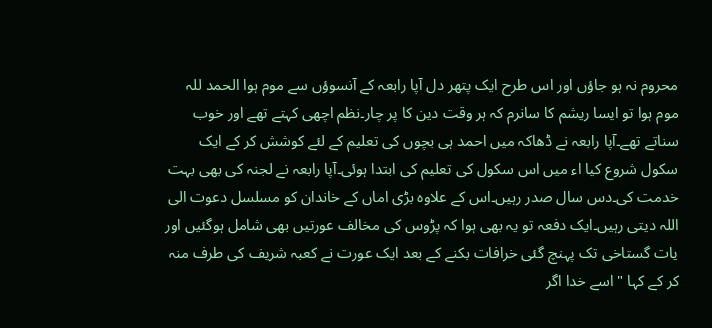محروم نہ ہو جاؤں اور اس طرح ایک پتھر دل آپا رابعہ کے آنسوؤں سے موم ہوا الحمد للہ موم ہوا تو ایسا ریشم کا سانرم کہ ہر وقت دین کا پر چار۔نظم اچھی کہتے تھے اور خوب سناتے تھے۔آپا رابعہ نے ڈھاکہ میں احمد ہی بچوں کی تعلیم کے لئے کوشش کر کے ایک سکول شروع کیا اء میں اس سکول کی تعلیم کی ابتدا ہوئی۔آپا رابعہ نے لجنہ کی بھی بہت خدمت کی۔دس سال صدر رہیں۔اس کے علاوہ بڑی اماں کے خاندان کو مسلسل دعوت الی اللہ دیتی رہیں۔ایک دفعہ تو یہ بھی ہوا کہ پڑوس کی مخالف عورتیں بھی شامل ہوگئیں اور یات گستاخی تک پہنچ گئی خرافات بکنے کے بعد ایک عورت نے کعبہ شریف کی طرف منہ کر کے کہا " اسے خدا اگر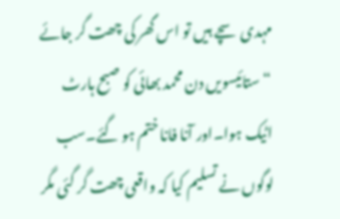مہدی سچے ہیں تو اس گھر کی چھت گر جائے “ ستائیسویں دن محمد بھائی کو صبح ہارٹ اٹیک ہوا۔اور آنا فانا ختم ہو گئے۔سب لوگوں نے تسلیم کیا کہ واقعی چھت گر گئی مگر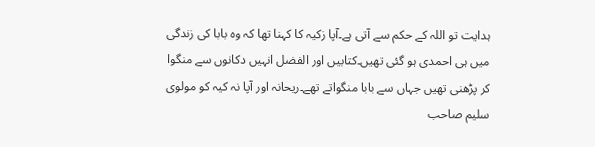ہدایت تو اللہ کے حکم سے آتی ہے۔آپا زکیہ کا کہنا تھا کہ وہ بابا کی زندگی میں ہی احمدی ہو گئی تھیں۔کتابیں اور الفضل انہیں دکانوں سے منگوا کر پڑھنی تھیں جہاں سے بابا منگواتے تھے۔ریحانہ اور آپا نہ کیہ کو مولوی سلیم صاحب